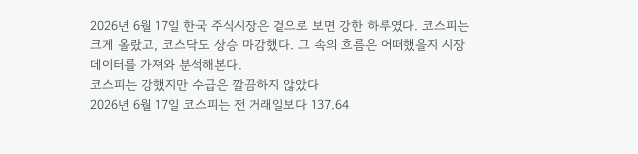2026년 6월 17일 한국 주식시장은 겉으로 보면 강한 하루였다. 코스피는 크게 올랐고, 코스닥도 상승 마감했다. 그 속의 흐름은 어떠했을지 시장데이터를 가져와 분석해본다.
코스피는 강했지만 수급은 깔끔하지 않았다
2026년 6월 17일 코스피는 전 거래일보다 137.64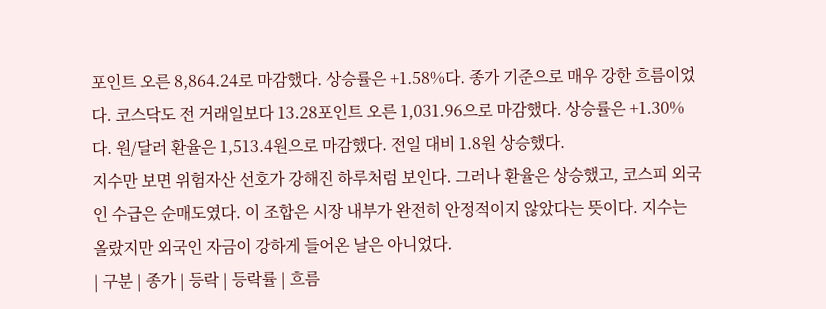포인트 오른 8,864.24로 마감했다. 상승률은 +1.58%다. 종가 기준으로 매우 강한 흐름이었다. 코스닥도 전 거래일보다 13.28포인트 오른 1,031.96으로 마감했다. 상승률은 +1.30%다. 원/달러 환율은 1,513.4원으로 마감했다. 전일 대비 1.8원 상승했다.
지수만 보면 위험자산 선호가 강해진 하루처럼 보인다. 그러나 환율은 상승했고, 코스피 외국인 수급은 순매도였다. 이 조합은 시장 내부가 완전히 안정적이지 않았다는 뜻이다. 지수는 올랐지만 외국인 자금이 강하게 들어온 날은 아니었다.
| 구분 | 종가 | 등락 | 등락률 | 흐름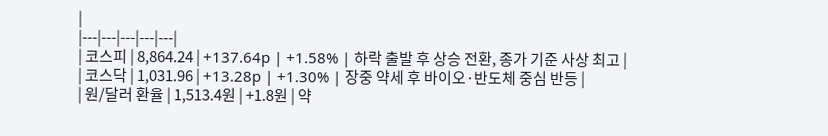|
|---|---|---|---|---|
| 코스피 | 8,864.24 | +137.64p | +1.58% | 하락 출발 후 상승 전환, 종가 기준 사상 최고 |
| 코스닥 | 1,031.96 | +13.28p | +1.30% | 장중 약세 후 바이오·반도체 중심 반등 |
| 원/달러 환율 | 1,513.4원 | +1.8원 | 약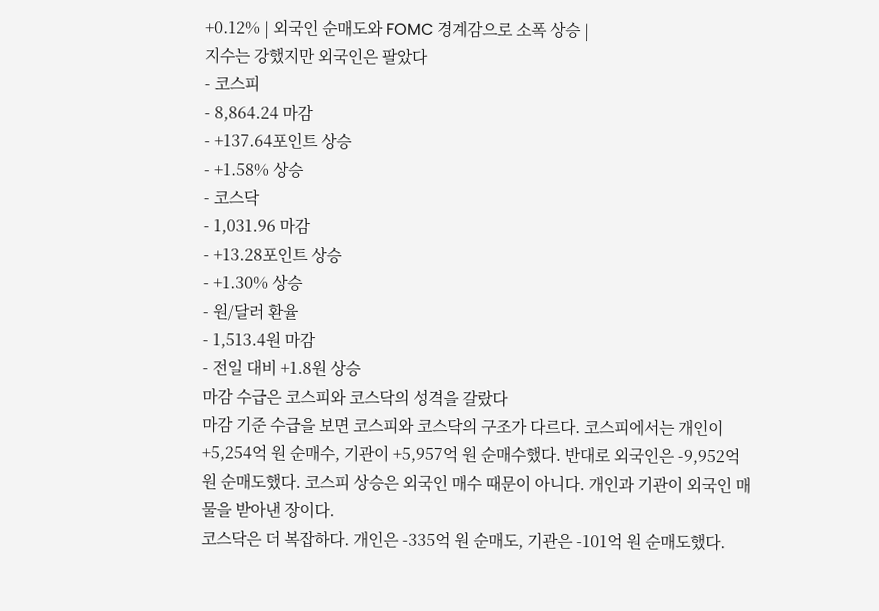+0.12% | 외국인 순매도와 FOMC 경계감으로 소폭 상승 |
지수는 강했지만 외국인은 팔았다
- 코스피
- 8,864.24 마감
- +137.64포인트 상승
- +1.58% 상승
- 코스닥
- 1,031.96 마감
- +13.28포인트 상승
- +1.30% 상승
- 원/달러 환율
- 1,513.4원 마감
- 전일 대비 +1.8원 상승
마감 수급은 코스피와 코스닥의 성격을 갈랐다
마감 기준 수급을 보면 코스피와 코스닥의 구조가 다르다. 코스피에서는 개인이 +5,254억 원 순매수, 기관이 +5,957억 원 순매수했다. 반대로 외국인은 -9,952억 원 순매도했다. 코스피 상승은 외국인 매수 때문이 아니다. 개인과 기관이 외국인 매물을 받아낸 장이다.
코스닥은 더 복잡하다. 개인은 -335억 원 순매도, 기관은 -101억 원 순매도했다.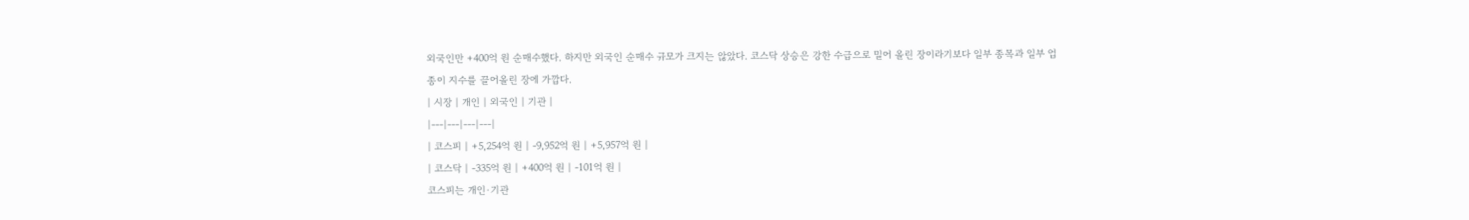외국인만 +400억 원 순매수했다. 하지만 외국인 순매수 규모가 크지는 않았다. 코스닥 상승은 강한 수급으로 밀어 올린 장이라기보다 일부 종목과 일부 업종이 지수를 끌어올린 장에 가깝다.
| 시장 | 개인 | 외국인 | 기관 |
|---|---|---|---|
| 코스피 | +5,254억 원 | -9,952억 원 | +5,957억 원 |
| 코스닥 | -335억 원 | +400억 원 | -101억 원 |
코스피는 개인·기관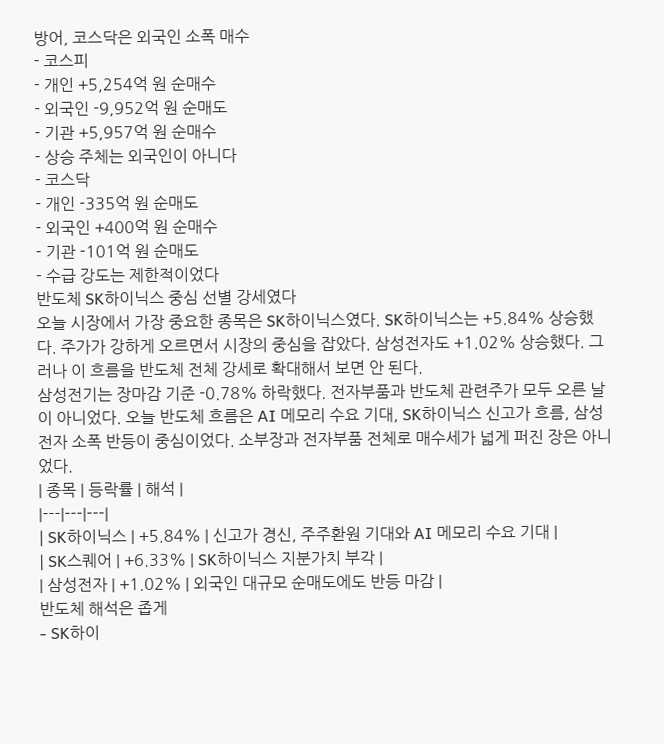방어, 코스닥은 외국인 소폭 매수
- 코스피
- 개인 +5,254억 원 순매수
- 외국인 -9,952억 원 순매도
- 기관 +5,957억 원 순매수
- 상승 주체는 외국인이 아니다
- 코스닥
- 개인 -335억 원 순매도
- 외국인 +400억 원 순매수
- 기관 -101억 원 순매도
- 수급 강도는 제한적이었다
반도체 SK하이닉스 중심 선별 강세였다
오늘 시장에서 가장 중요한 종목은 SK하이닉스였다. SK하이닉스는 +5.84% 상승했다. 주가가 강하게 오르면서 시장의 중심을 잡았다. 삼성전자도 +1.02% 상승했다. 그러나 이 흐름을 반도체 전체 강세로 확대해서 보면 안 된다.
삼성전기는 장마감 기준 -0.78% 하락했다. 전자부품과 반도체 관련주가 모두 오른 날이 아니었다. 오늘 반도체 흐름은 AI 메모리 수요 기대, SK하이닉스 신고가 흐름, 삼성전자 소폭 반등이 중심이었다. 소부장과 전자부품 전체로 매수세가 넓게 퍼진 장은 아니었다.
| 종목 | 등락률 | 해석 |
|---|---|---|
| SK하이닉스 | +5.84% | 신고가 경신, 주주환원 기대와 AI 메모리 수요 기대 |
| SK스퀘어 | +6.33% | SK하이닉스 지분가치 부각 |
| 삼성전자 | +1.02% | 외국인 대규모 순매도에도 반등 마감 |
반도체 해석은 좁게
- SK하이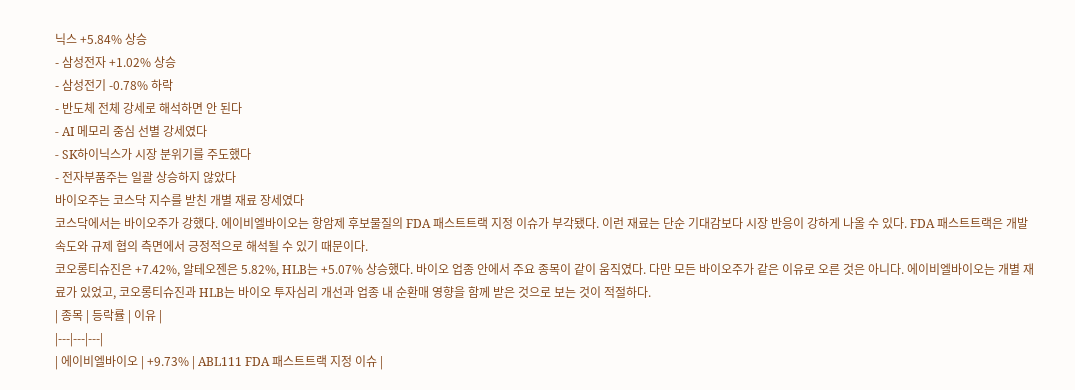닉스 +5.84% 상승
- 삼성전자 +1.02% 상승
- 삼성전기 -0.78% 하락
- 반도체 전체 강세로 해석하면 안 된다
- AI 메모리 중심 선별 강세였다
- SK하이닉스가 시장 분위기를 주도했다
- 전자부품주는 일괄 상승하지 않았다
바이오주는 코스닥 지수를 받친 개별 재료 장세였다
코스닥에서는 바이오주가 강했다. 에이비엘바이오는 항암제 후보물질의 FDA 패스트트랙 지정 이슈가 부각됐다. 이런 재료는 단순 기대감보다 시장 반응이 강하게 나올 수 있다. FDA 패스트트랙은 개발 속도와 규제 협의 측면에서 긍정적으로 해석될 수 있기 때문이다.
코오롱티슈진은 +7.42%, 알테오젠은 5.82%, HLB는 +5.07% 상승했다. 바이오 업종 안에서 주요 종목이 같이 움직였다. 다만 모든 바이오주가 같은 이유로 오른 것은 아니다. 에이비엘바이오는 개별 재료가 있었고, 코오롱티슈진과 HLB는 바이오 투자심리 개선과 업종 내 순환매 영향을 함께 받은 것으로 보는 것이 적절하다.
| 종목 | 등락률 | 이유 |
|---|---|---|
| 에이비엘바이오 | +9.73% | ABL111 FDA 패스트트랙 지정 이슈 |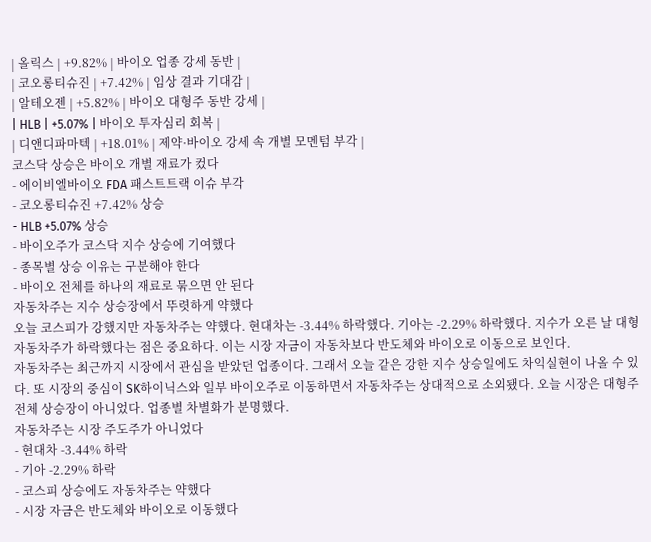| 올릭스 | +9.82% | 바이오 업종 강세 동반 |
| 코오롱티슈진 | +7.42% | 임상 결과 기대감 |
| 알테오젠 | +5.82% | 바이오 대형주 동반 강세 |
| HLB | +5.07% | 바이오 투자심리 회복 |
| 디앤디파마텍 | +18.01% | 제약·바이오 강세 속 개별 모멘텀 부각 |
코스닥 상승은 바이오 개별 재료가 컸다
- 에이비엘바이오 FDA 패스트트랙 이슈 부각
- 코오롱티슈진 +7.42% 상승
- HLB +5.07% 상승
- 바이오주가 코스닥 지수 상승에 기여했다
- 종목별 상승 이유는 구분해야 한다
- 바이오 전체를 하나의 재료로 묶으면 안 된다
자동차주는 지수 상승장에서 뚜렷하게 약했다
오늘 코스피가 강했지만 자동차주는 약했다. 현대차는 -3.44% 하락했다. 기아는 -2.29% 하락했다. 지수가 오른 날 대형 자동차주가 하락했다는 점은 중요하다. 이는 시장 자금이 자동차보다 반도체와 바이오로 이동으로 보인다.
자동차주는 최근까지 시장에서 관심을 받았던 업종이다. 그래서 오늘 같은 강한 지수 상승일에도 차익실현이 나올 수 있다. 또 시장의 중심이 SK하이닉스와 일부 바이오주로 이동하면서 자동차주는 상대적으로 소외됐다. 오늘 시장은 대형주 전체 상승장이 아니었다. 업종별 차별화가 분명했다.
자동차주는 시장 주도주가 아니었다
- 현대차 -3.44% 하락
- 기아 -2.29% 하락
- 코스피 상승에도 자동차주는 약했다
- 시장 자금은 반도체와 바이오로 이동했다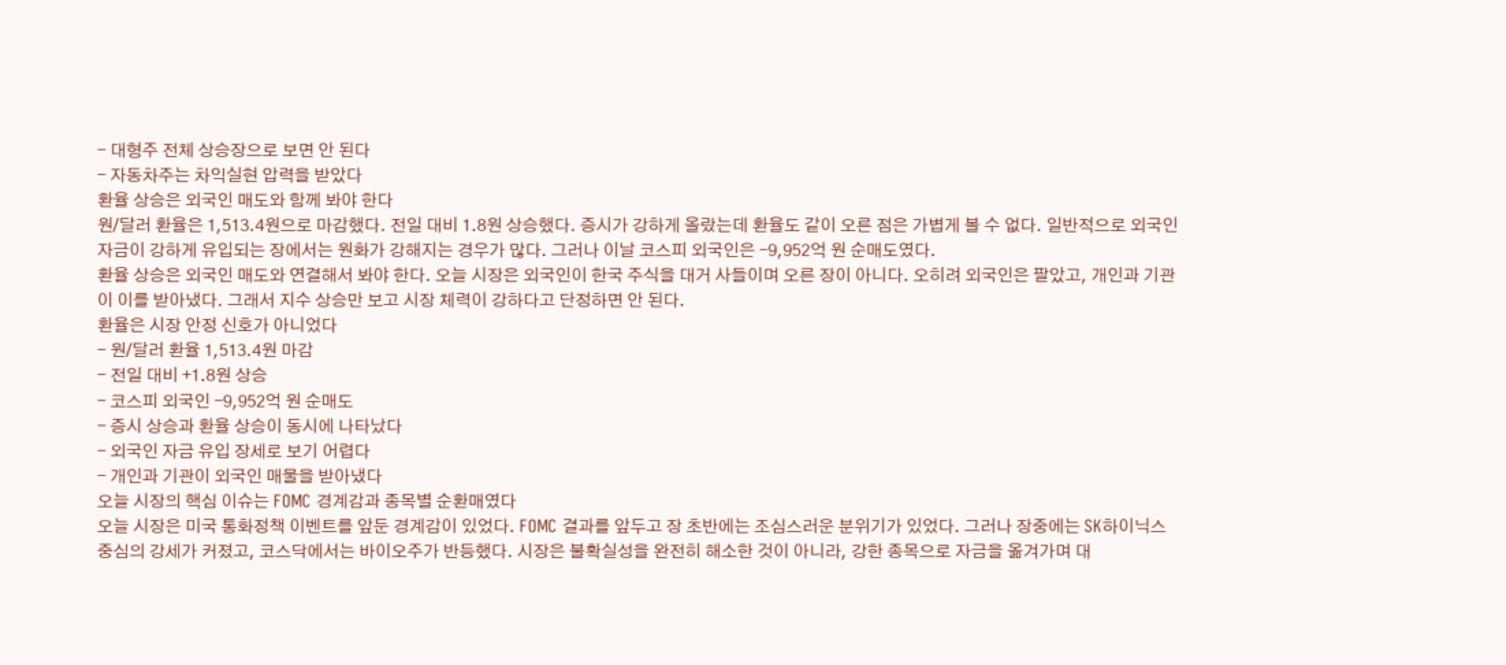- 대형주 전체 상승장으로 보면 안 된다
- 자동차주는 차익실현 압력을 받았다
환율 상승은 외국인 매도와 함께 봐야 한다
원/달러 환율은 1,513.4원으로 마감했다. 전일 대비 1.8원 상승했다. 증시가 강하게 올랐는데 환율도 같이 오른 점은 가볍게 볼 수 없다. 일반적으로 외국인 자금이 강하게 유입되는 장에서는 원화가 강해지는 경우가 많다. 그러나 이날 코스피 외국인은 -9,952억 원 순매도였다.
환율 상승은 외국인 매도와 연결해서 봐야 한다. 오늘 시장은 외국인이 한국 주식을 대거 사들이며 오른 장이 아니다. 오히려 외국인은 팔았고, 개인과 기관이 이를 받아냈다. 그래서 지수 상승만 보고 시장 체력이 강하다고 단정하면 안 된다.
환율은 시장 안정 신호가 아니었다
- 원/달러 환율 1,513.4원 마감
- 전일 대비 +1.8원 상승
- 코스피 외국인 -9,952억 원 순매도
- 증시 상승과 환율 상승이 동시에 나타났다
- 외국인 자금 유입 장세로 보기 어렵다
- 개인과 기관이 외국인 매물을 받아냈다
오늘 시장의 핵심 이슈는 FOMC 경계감과 종목별 순환매였다
오늘 시장은 미국 통화정책 이벤트를 앞둔 경계감이 있었다. FOMC 결과를 앞두고 장 초반에는 조심스러운 분위기가 있었다. 그러나 장중에는 SK하이닉스 중심의 강세가 커졌고, 코스닥에서는 바이오주가 반등했다. 시장은 불확실성을 완전히 해소한 것이 아니라, 강한 종목으로 자금을 옮겨가며 대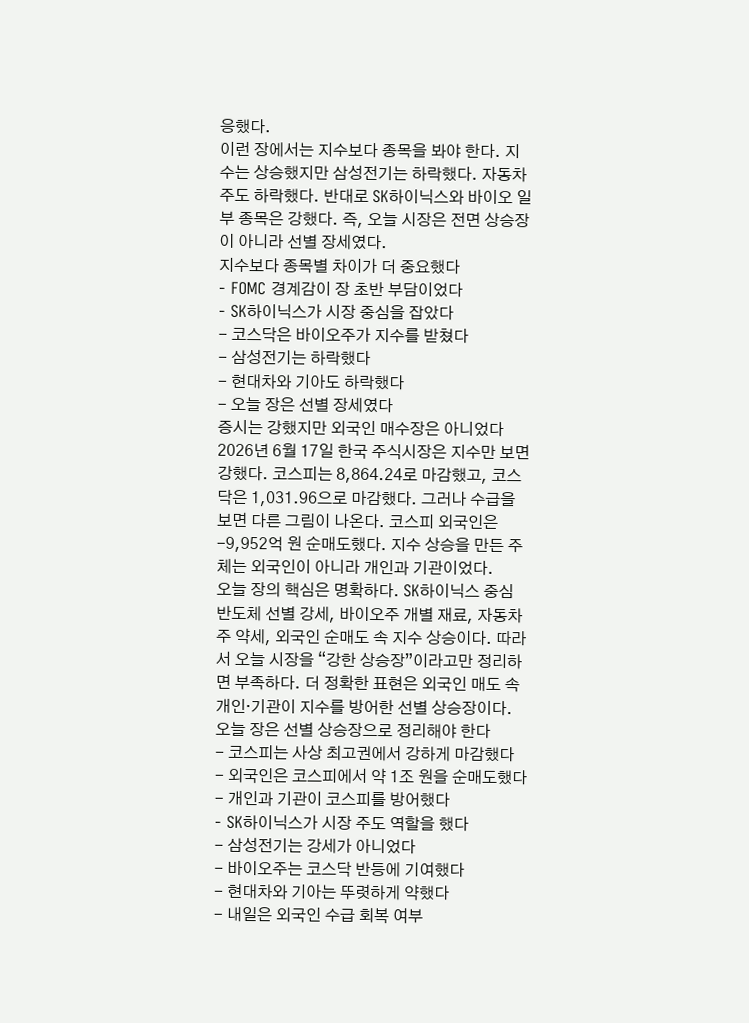응했다.
이런 장에서는 지수보다 종목을 봐야 한다. 지수는 상승했지만 삼성전기는 하락했다. 자동차주도 하락했다. 반대로 SK하이닉스와 바이오 일부 종목은 강했다. 즉, 오늘 시장은 전면 상승장이 아니라 선별 장세였다.
지수보다 종목별 차이가 더 중요했다
- FOMC 경계감이 장 초반 부담이었다
- SK하이닉스가 시장 중심을 잡았다
- 코스닥은 바이오주가 지수를 받쳤다
- 삼성전기는 하락했다
- 현대차와 기아도 하락했다
- 오늘 장은 선별 장세였다
증시는 강했지만 외국인 매수장은 아니었다
2026년 6월 17일 한국 주식시장은 지수만 보면 강했다. 코스피는 8,864.24로 마감했고, 코스닥은 1,031.96으로 마감했다. 그러나 수급을 보면 다른 그림이 나온다. 코스피 외국인은 -9,952억 원 순매도했다. 지수 상승을 만든 주체는 외국인이 아니라 개인과 기관이었다.
오늘 장의 핵심은 명확하다. SK하이닉스 중심 반도체 선별 강세, 바이오주 개별 재료, 자동차주 약세, 외국인 순매도 속 지수 상승이다. 따라서 오늘 시장을 “강한 상승장”이라고만 정리하면 부족하다. 더 정확한 표현은 외국인 매도 속 개인·기관이 지수를 방어한 선별 상승장이다.
오늘 장은 선별 상승장으로 정리해야 한다
- 코스피는 사상 최고권에서 강하게 마감했다
- 외국인은 코스피에서 약 1조 원을 순매도했다
- 개인과 기관이 코스피를 방어했다
- SK하이닉스가 시장 주도 역할을 했다
- 삼성전기는 강세가 아니었다
- 바이오주는 코스닥 반등에 기여했다
- 현대차와 기아는 뚜렷하게 약했다
- 내일은 외국인 수급 회복 여부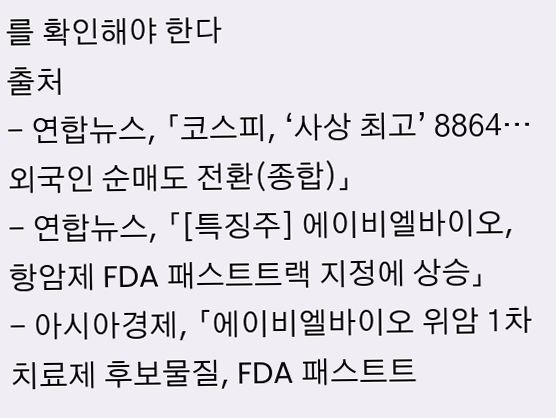를 확인해야 한다
출처
- 연합뉴스, 「코스피, ‘사상 최고’ 8864…외국인 순매도 전환(종합)」
- 연합뉴스, 「[특징주] 에이비엘바이오, 항암제 FDA 패스트트랙 지정에 상승」
- 아시아경제, 「에이비엘바이오 위암 1차 치료제 후보물질, FDA 패스트트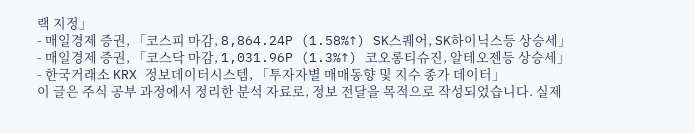랙 지정」
- 매일경제 증권, 「코스피 마감, 8,864.24P (1.58%↑) SK스퀘어, SK하이닉스등 상승세」
- 매일경제 증권, 「코스닥 마감, 1,031.96P (1.3%↑) 코오롱티슈진, 알테오젠등 상승세」
- 한국거래소 KRX 정보데이터시스템, 「투자자별 매매동향 및 지수 종가 데이터」
이 글은 주식 공부 과정에서 정리한 분석 자료로, 정보 전달을 목적으로 작성되었습니다. 실제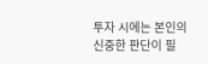투자 시에는 본인의 신중한 판단이 필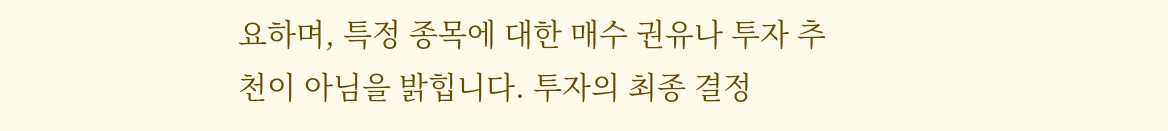요하며, 특정 종목에 대한 매수 권유나 투자 추천이 아님을 밝힙니다. 투자의 최종 결정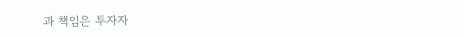과 책임은 투자자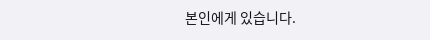본인에게 있습니다.